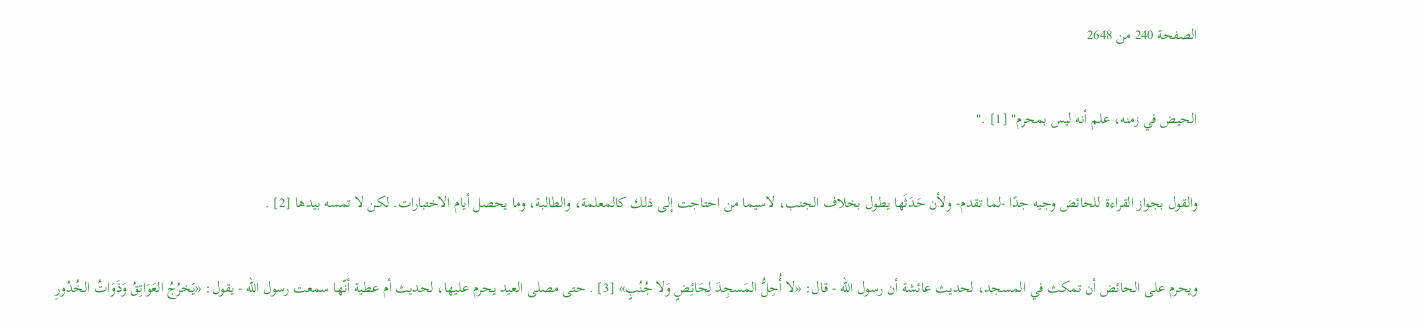الصفحة 240 من 2648

الحيض في زمنه، علم أنه ليس بمحرم" [1] ."

والقول بجواز القراءة للحائض وجيه جدًا -لما تقدم- ولأن حَدَثَها يطول بخلاف الجنب، لاسيما من احتاجت إلى ذلك كالمعلمة، والطالبة، وما يحصل أيام الاختبارات. لكن لا تمسه بيدها [2] .

ويحرم على الحائض أن تمكث في المسجد، لحديث عائشة أن رسول الله - قال: «لا أُحِلُّ المَسجِدَ لِحَائِضٍ وَلا جُنُبٍ» [3] . حتى مصلى العيد يحرم عليها، لحديث أم عطية أنّها سمعت رسول الله - يقول: «يَخرُجُ العَوَاتِقُ وَذَوَاتُ الخُدُورِ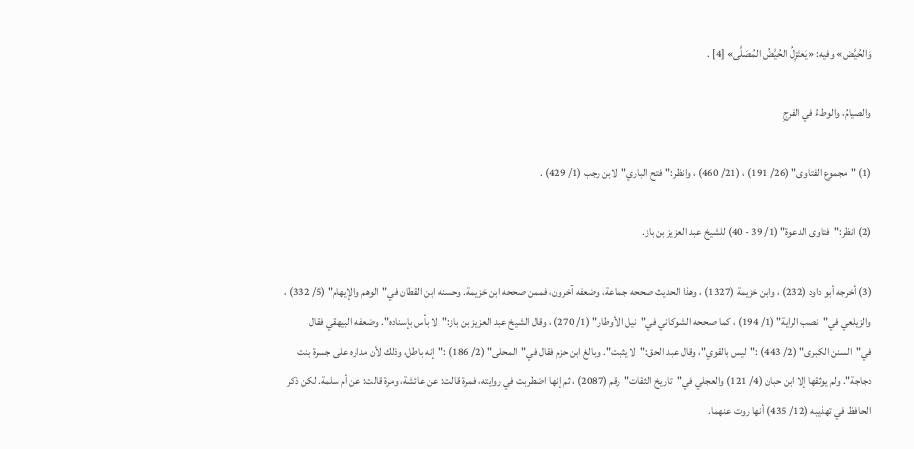وَالحُيَّض» وفيه: «يَعتَزِلُ الحُيَّضُ المُصَلَّى» [4] .

والصيامُ، والوطءُ في الفرجِ

(1) "مجموع الفتاوى" (26/ 191) ، (21/ 460) ، وانظر:"فتح الباري"لابن رجب (1/ 429) .

(2) انظر:"فتاوى الدعوة" (1/ 39 - 40) للشيخ عبد العزيز بن باز.

(3) أخرجه أبو داود (232) ، وابن خزيمة (1327) ، وهذا الحديث صححه جماعة، وضعفه آخرون، فممن صححه ابن خزيمة. وحسنه ابن القطان في"الوهم والإيهام" (5/ 332) ، والزيلعي في"نصب الراية" (1/ 194) ، كما صححه الشوكاني في"نيل الأوطار" (1/ 270) ، وقال الشيخ عبد العزيز بن باز:"لا بأس بإسناده". وضعفه البيهقي فقال في"السنن الكبرى" (2/ 443) :"ليس بالقوي"، وقال عبد الحق:"لا يثبت". وبالغ ابن حزم فقال في"المحلى" (2/ 186) :"إنه باطل، وذلك لأن مداره على جسرة بنت دجاجة". ولم يوثقها إلا ابن حبان (4/ 121) والعجلي في"تاريخ الثقات"رقم (2087) ، ثم إنها اضطربت في روايته، فمرة قالت: عن عائشة، ومرة قالت: عن أم سلمة. لكن ذكر الحافظ في تهذيبه (12/ 435) أنها روت عنهما.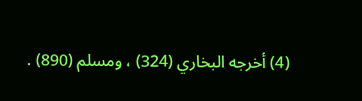(4) أخرجه البخاري (324) ، ومسلم (890) .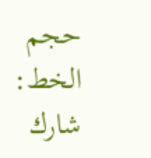حجم الخط:
شارك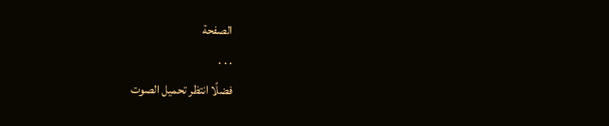الصفحة
. . .
فضلًا انتظر تحميل الصوت